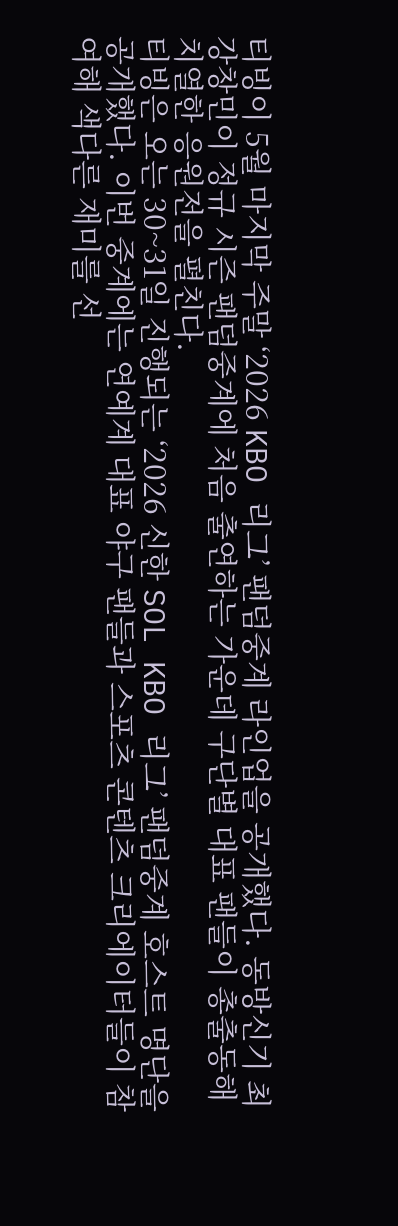티빙이 5월 마지막 주말 ‘2026 KBO 리그’ 팬덤중계 라인업을 공개했다. 동방신기 최강창민이 정규 시즌 팬덤중계에 처음 출연하는 가운데 구단별 대표 팬들이 총출동해 치열한 응원전을 펼친다.
티빙은 오는 30~31일 진행되는 ‘2026 신한 SOL KBO 리그’ 팬덤중계 호스트 명단을 공개했다. 이번 중계에는 연예계 대표 야구 팬들과 스포츠 콘텐츠 크리에이터들이 참여해 색다른 재미를 선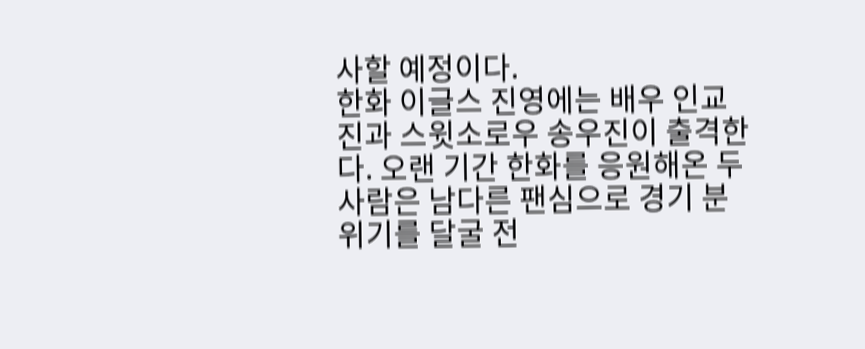사할 예정이다.
한화 이글스 진영에는 배우 인교진과 스윗소로우 송우진이 출격한다. 오랜 기간 한화를 응원해온 두 사람은 남다른 팬심으로 경기 분위기를 달굴 전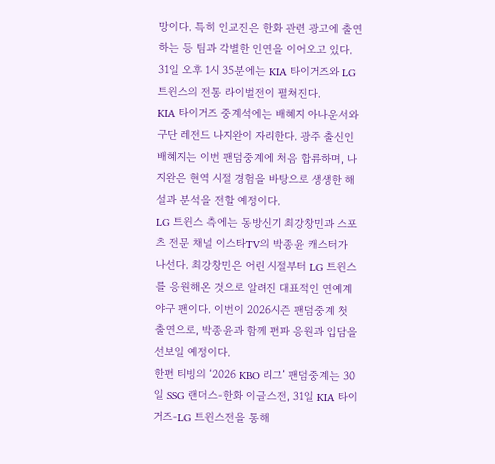망이다. 특히 인교진은 한화 관련 광고에 출연하는 등 팀과 각별한 인연을 이어오고 있다.
31일 오후 1시 35분에는 KIA 타이거즈와 LG 트윈스의 전통 라이벌전이 펼쳐진다.
KIA 타이거즈 중계석에는 배혜지 아나운서와 구단 레전드 나지완이 자리한다. 광주 출신인 배혜지는 이번 팬덤중계에 처음 합류하며, 나지완은 현역 시절 경험을 바탕으로 생생한 해설과 분석을 전할 예정이다.
LG 트윈스 측에는 동방신기 최강창민과 스포츠 전문 채널 이스타TV의 박종윤 캐스터가 나선다. 최강창민은 어린 시절부터 LG 트윈스를 응원해온 것으로 알려진 대표적인 연예계 야구 팬이다. 이번이 2026시즌 팬덤중계 첫 출연으로, 박종윤과 함께 편파 응원과 입담을 선보일 예정이다.
한편 티빙의 ‘2026 KBO 리그’ 팬덤중계는 30일 SSG 랜더스-한화 이글스전, 31일 KIA 타이거즈-LG 트윈스전을 통해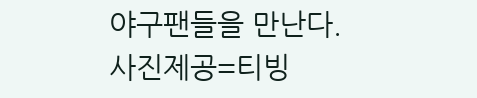야구팬들을 만난다.
사진제공=티빙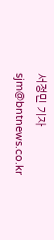서정민 기자 sjm@bntnews.co.kr